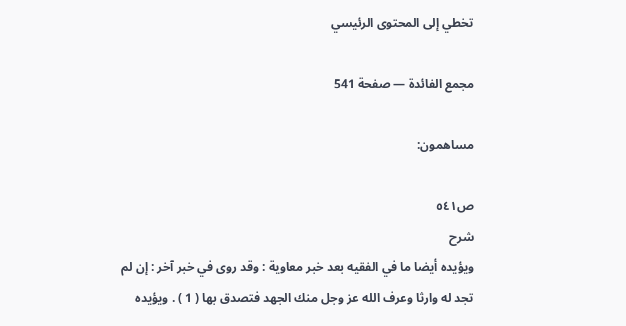تخطي إلى المحتوى الرئيسي

مجمع الفائدة — صفحة 541

مساهمون:

ص٥٤١
شرح
ويؤيده أيضا ما في الفقيه بعد خبر معاوية : وقد روى في خبر آخر : إن لم تجد له وارثا وعرف الله عز وجل منك الجهد فتصدق بها ( 1 ) . ويؤيده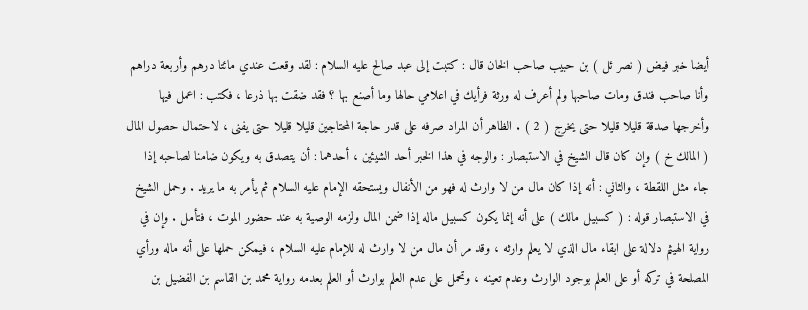أيضا خبر فيض ( نصر ئل ) بن حبيب صاحب الخان قال : كتبت إلى عبد صالح عليه السلام : لقد وقعت عندي مائتا درهم وأربعة دراهم وأنا صاحب فندق ومات صاحبها ولم أعرف له ورثة فرأيك في اعلامي حالها وما أصنع بها ؟ فقد ضقت بها ذرعا ، فكتب : اعمل فيها وأخرجها صدقة قليلا قليلا حتى يخرج ( 2 ) . الظاهر أن المراد صرفه على قدر حاجة المحتاجين قليلا قليلا حتى يفنى ، لاحتمال حصول المال ( المالك خ ) وإن كان قال الشيخ في الاستبصار : والوجه في هذا الخبر أحد الشيئين ، أحدهما : أن يتصدق به ويكون ضامنا لصاحبه إذا جاء مثل اللقطة ، والثاني : أنه إذا كان مال من لا وارث له فهو من الأنفال ويستحقه الإمام عليه السلام ثم يأمر به ما يريد . وحمل الشيخ في الاستبصار قوله : ( كسبيل مالك ) على أنه إنما يكون كسبيل ماله إذا ضمن المال ولزمه الوصية به عند حضور الموت ، فتأمل . وإن في رواية الهيثم دلالة على ابقاء مال الذي لا يعلم وارثه ، وقد مر أن مال من لا وارث له للإمام عليه السلام ، فيمكن حملها على أنه ماله ورأي المصلحة في تركه أو على العلم بوجود الوارث وعدم تعينه ، وتحمل على عدم العلم بوارث أو العلم بعدمه رواية محمد بن القاسم بن الفضيل بن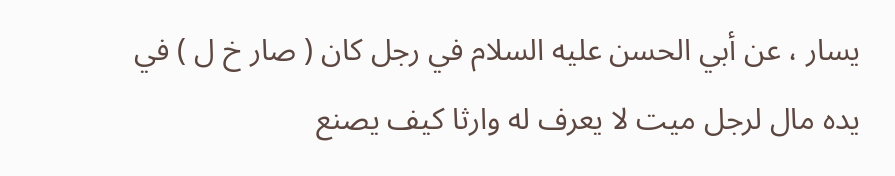يسار ، عن أبي الحسن عليه السلام في رجل كان ( صار خ ل ) في يده مال لرجل ميت لا يعرف له وارثا كيف يصنع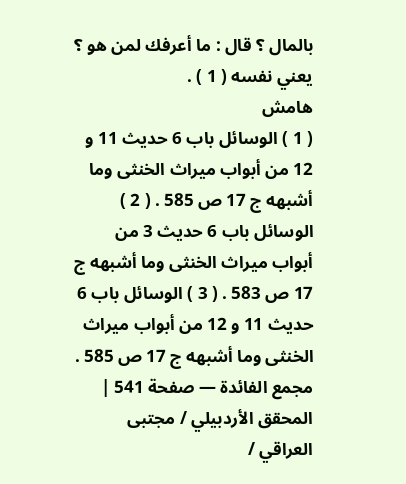بالمال ؟ قال : ما أعرفك لمن هو ؟ يعني نفسه ( 1 ) .
هامش
( 1 ) الوسائل باب 6 حديث 11 و 12 من أبواب ميراث الخنثى وما أشبهه ج 17 ص 585 . ( 2 ) الوسائل باب 6 حديث 3 من أبواب ميراث الخنثى وما أشبهه ج 17 ص 583 . ( 3 ) الوسائل باب 6 حديث 11 و 12 من أبواب ميراث الخنثى وما أشبهه ج 17 ص 585 .
مجمع الفائدة — صفحة 541 | المحقق الأردبيلي / مجتبى العراقي /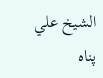الشيخ علي پناه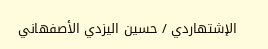الإشتهاردي / حسين اليزدي الأصفهاني